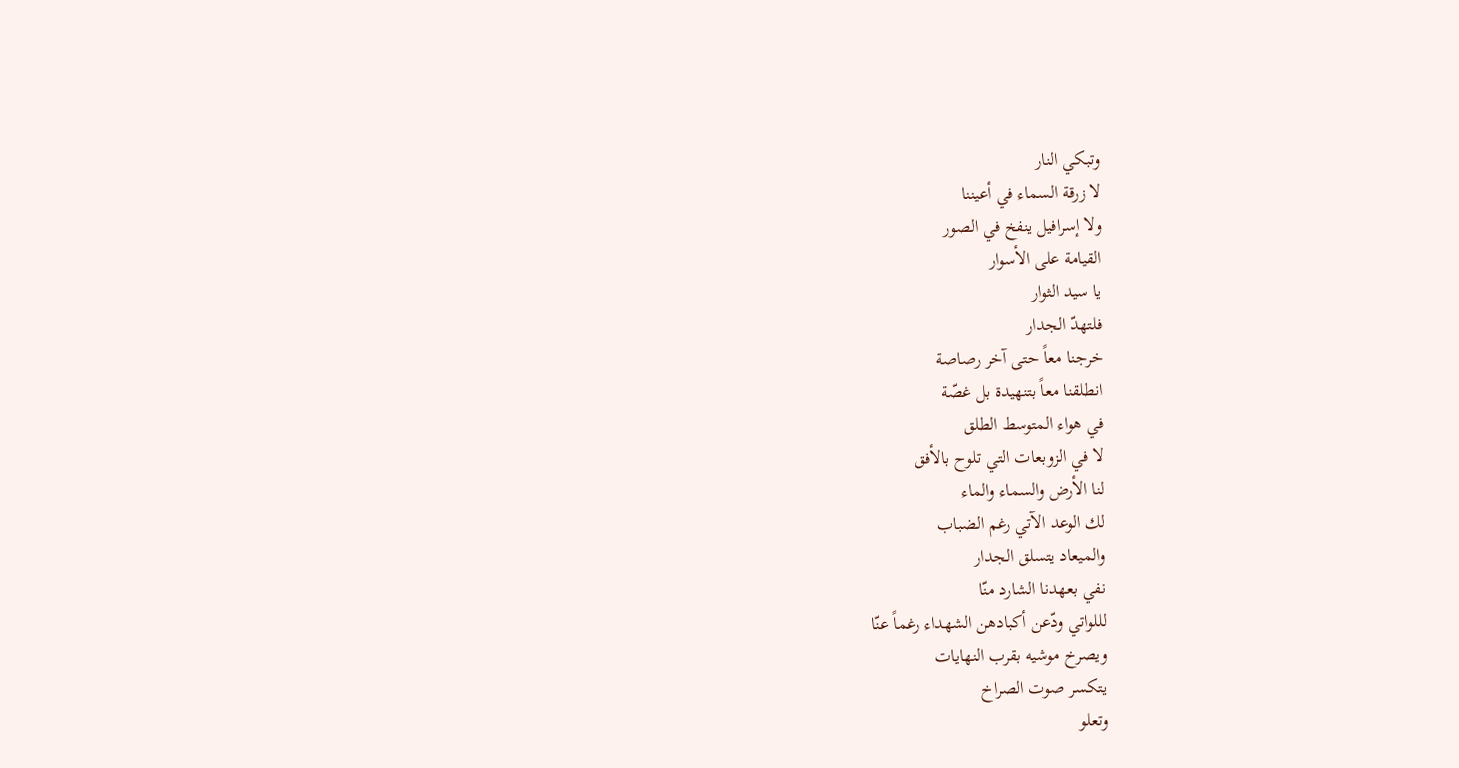وتبكي النار
لا زرقة السماء في أعيننا
ولا إسرافيل ينفخ في الصور
القيامة على الأسوار
يا سيد الثوار
فلتهدّ الجدار
خرجنا معاً حتى آخر رصاصة
انطلقنا معاً بتنهيدة بل غصّة
في هواء المتوسط الطلق
لا في الزوبعات التي تلوح بالأفق
لنا الأرض والسماء والماء
لك الوعد الآتي رغم الضباب
والميعاد يتسلق الجدار
نفي بعهدنا الشارد منّا
لللواتي ودّعن أكبادهن الشهداء رغماً عنّا
ويصرخ موشيه بقرب النهايات
يتكسر صوت الصراخ
وتعلو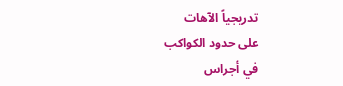تدريجياً الآهات
على حدود الكواكب
في أجراس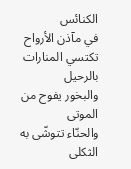الكنائس
في مآذن الأرواح
تكتسي المنارات بالرحيل
والبخور يفوح من الموتى
والحنّاء تتوشّى به الثكلى